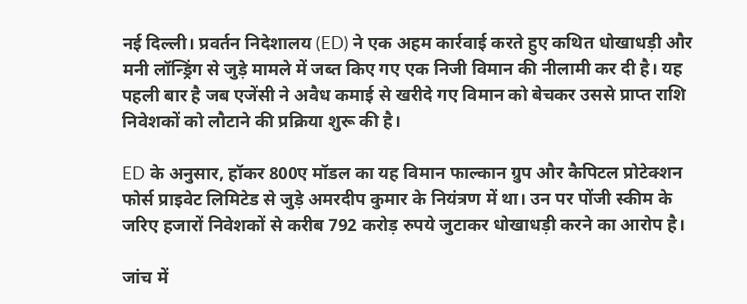नई दिल्ली। प्रवर्तन निदेशालय (ED) ने एक अहम कार्रवाई करते हुए कथित धोखाधड़ी और मनी लॉन्ड्रिंग से जुड़े मामले में जब्त किए गए एक निजी विमान की नीलामी कर दी है। यह पहली बार है जब एजेंसी ने अवैध कमाई से खरीदे गए विमान को बेचकर उससे प्राप्त राशि निवेशकों को लौटाने की प्रक्रिया शुरू की है।

ED के अनुसार, हॉकर 800ए मॉडल का यह विमान फाल्कान ग्रुप और कैपिटल प्रोटेक्शन फोर्स प्राइवेट लिमिटेड से जुड़े अमरदीप कुमार के नियंत्रण में था। उन पर पोंजी स्कीम के जरिए हजारों निवेशकों से करीब 792 करोड़ रुपये जुटाकर धोखाधड़ी करने का आरोप है।

जांच में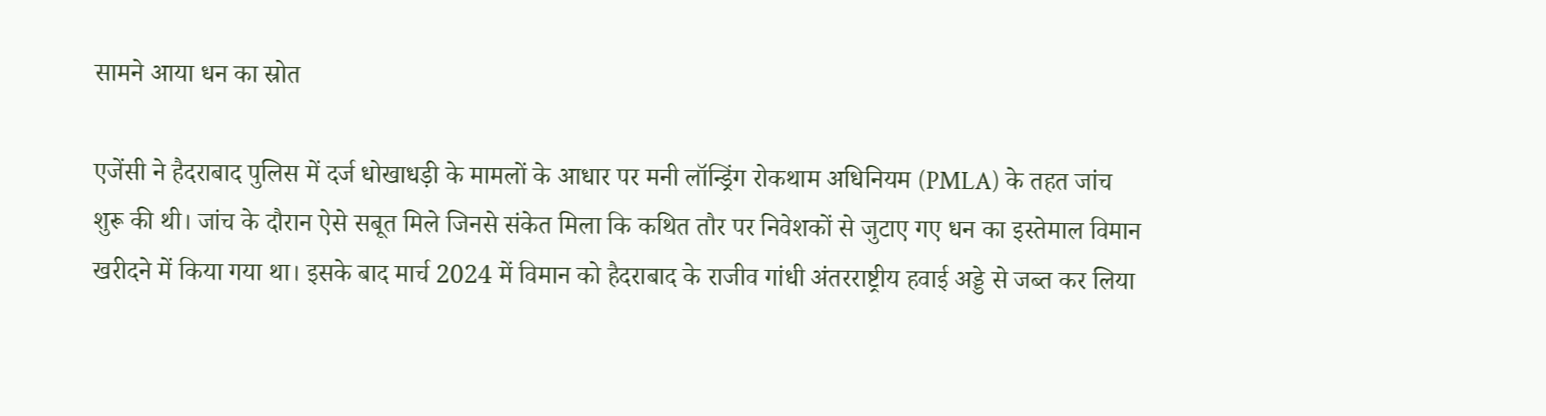सामने आया धन का स्रोत

एजेंसी ने हैदराबाद पुलिस में दर्ज धोखाधड़ी के मामलों के आधार पर मनी लॉन्ड्रिंग रोकथाम अधिनियम (PMLA) के तहत जांच शुरू की थी। जांच के दौरान ऐसे सबूत मिले जिनसे संकेत मिला कि कथित तौर पर निवेशकों से जुटाए गए धन का इस्तेमाल विमान खरीदने में किया गया था। इसके बाद मार्च 2024 में विमान को हैदराबाद के राजीव गांधी अंतरराष्ट्रीय हवाई अड्डे से जब्त कर लिया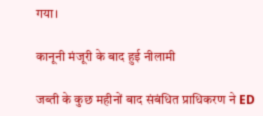गया।

कानूनी मंजूरी के बाद हुई नीलामी

जब्ती के कुछ महीनों बाद संबंधित प्राधिकरण ने ED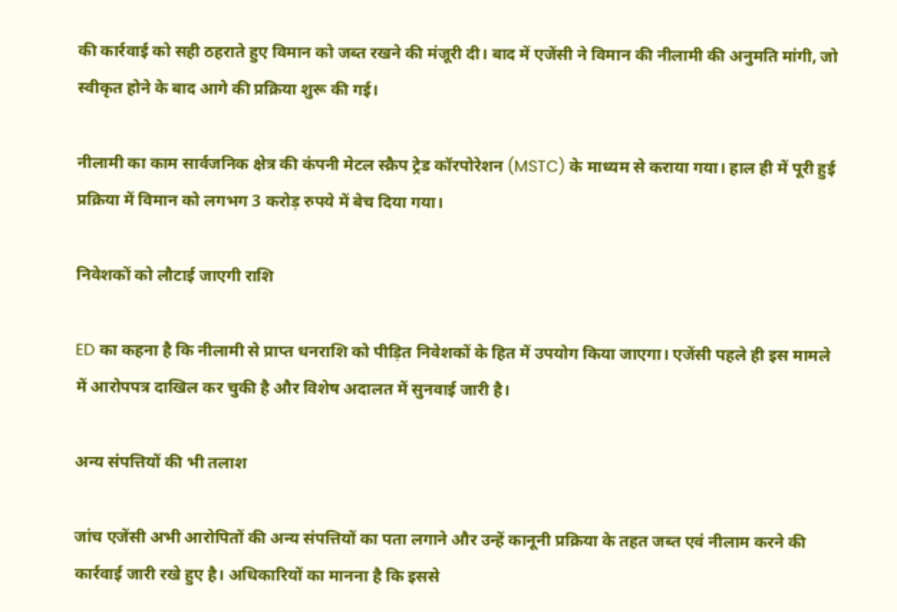की कार्रवाई को सही ठहराते हुए विमान को जब्त रखने की मंजूरी दी। बाद में एजेंसी ने विमान की नीलामी की अनुमति मांगी, जो स्वीकृत होने के बाद आगे की प्रक्रिया शुरू की गई।

नीलामी का काम सार्वजनिक क्षेत्र की कंपनी मेटल स्क्रैप ट्रेड कॉरपोरेशन (MSTC) के माध्यम से कराया गया। हाल ही में पूरी हुई प्रक्रिया में विमान को लगभग 3 करोड़ रुपये में बेच दिया गया।

निवेशकों को लौटाई जाएगी राशि

ED का कहना है कि नीलामी से प्राप्त धनराशि को पीड़ित निवेशकों के हित में उपयोग किया जाएगा। एजेंसी पहले ही इस मामले में आरोपपत्र दाखिल कर चुकी है और विशेष अदालत में सुनवाई जारी है।

अन्य संपत्तियों की भी तलाश

जांच एजेंसी अभी आरोपितों की अन्य संपत्तियों का पता लगाने और उन्हें कानूनी प्रक्रिया के तहत जब्त एवं नीलाम करने की कार्रवाई जारी रखे हुए है। अधिकारियों का मानना है कि इससे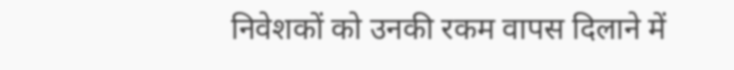निवेशकों को उनकी रकम वापस दिलाने में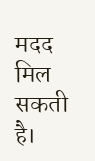मदद मिल सकती है।